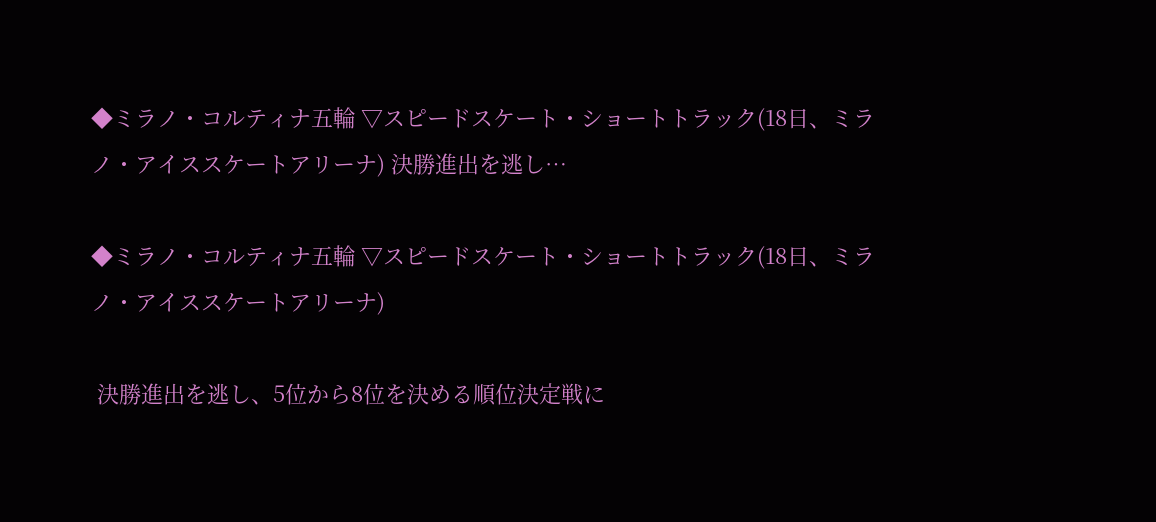◆ミラノ・コルティナ五輪 ▽スピードスケート・ショートトラック(18日、ミラノ・アイススケートアリーナ) 決勝進出を逃し…

◆ミラノ・コルティナ五輪 ▽スピードスケート・ショートトラック(18日、ミラノ・アイススケートアリーナ)

 決勝進出を逃し、5位から8位を決める順位決定戦に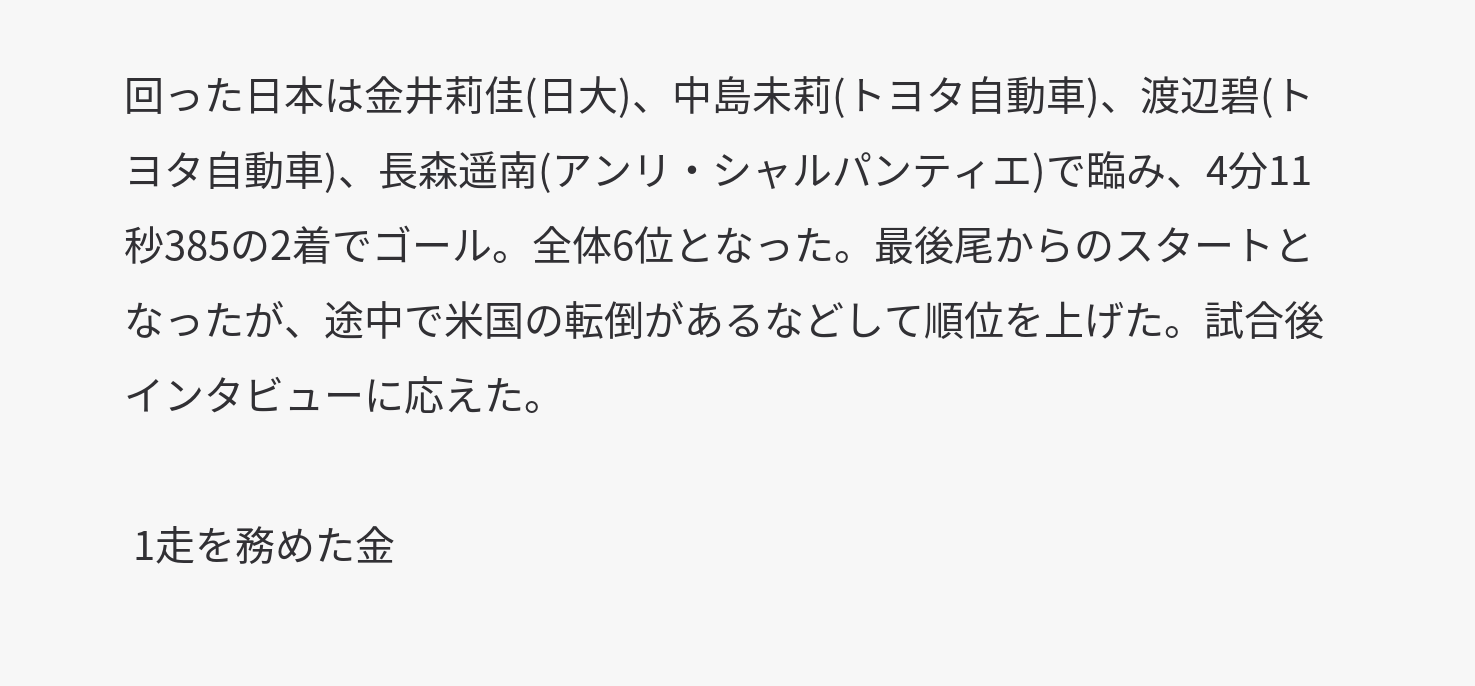回った日本は金井莉佳(日大)、中島未莉(トヨタ自動車)、渡辺碧(トヨタ自動車)、長森遥南(アンリ・シャルパンティエ)で臨み、4分11秒385の2着でゴール。全体6位となった。最後尾からのスタートとなったが、途中で米国の転倒があるなどして順位を上げた。試合後インタビューに応えた。

 1走を務めた金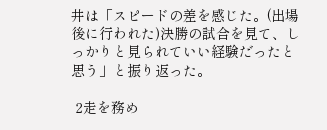井は「スピードの差を感じた。(出場後に行われた)決勝の試合を見て、しっかりと見られていい経験だったと思う」と振り返った。

 2走を務め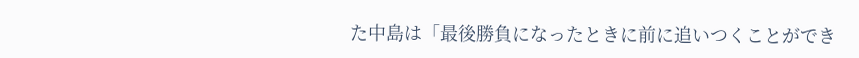た中島は「最後勝負になったときに前に追いつくことができ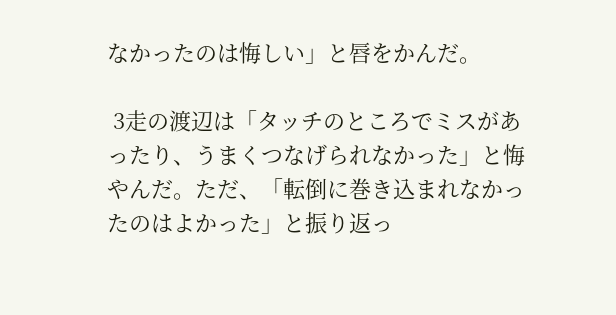なかったのは悔しい」と唇をかんだ。

 3走の渡辺は「タッチのところでミスがあったり、うまくつなげられなかった」と悔やんだ。ただ、「転倒に巻き込まれなかったのはよかった」と振り返っ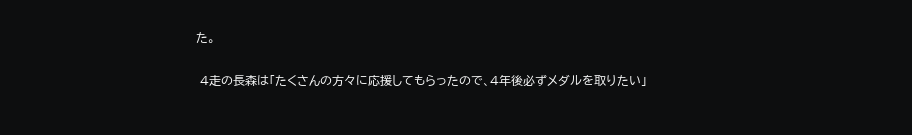た。

 4走の長森は「たくさんの方々に応援してもらったので、4年後必ずメダルを取りたい」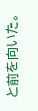と前を向いた。